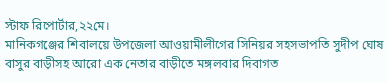স্টাফ রিপোর্টার,২২মে।
মানিকগঞ্জের শিবালয়ে উপজেলা আওয়ামীলীগের সিনিয়র সহসভাপতি সুদীপ ঘোষ বাসুর বাড়ীসহ আরো এক নেতার বাড়ীতে মঙ্গলবার দিবাগত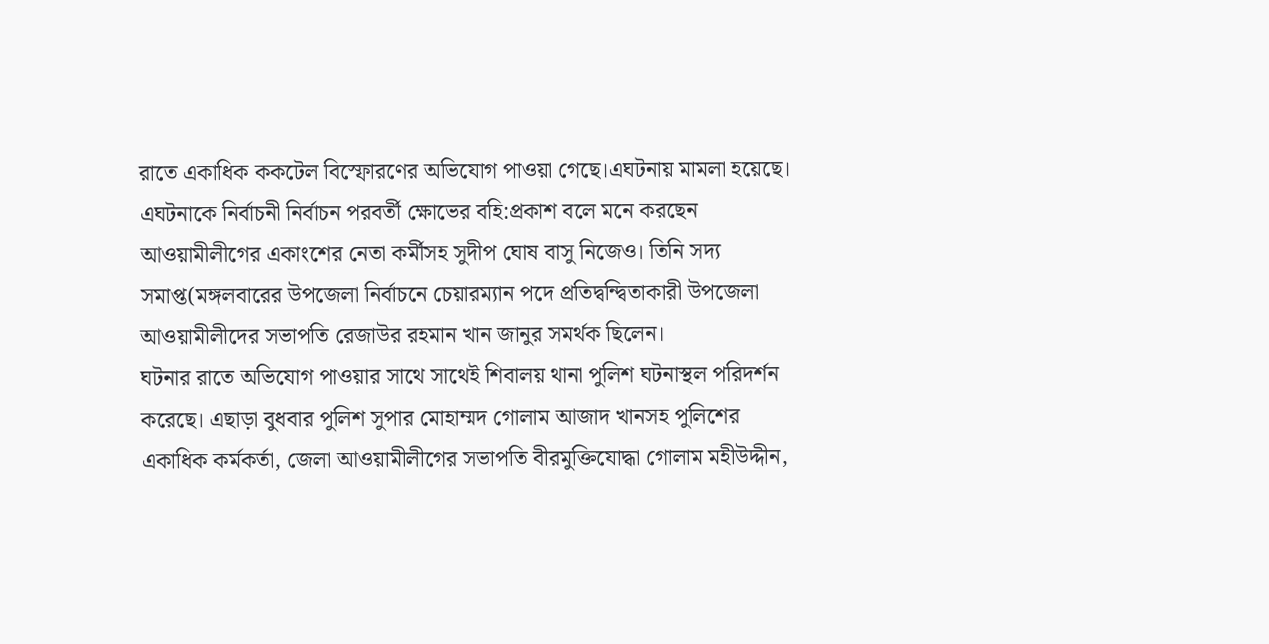রাতে একাধিক ককটেল বিস্ফোরণের অভিযোগ পাওয়া গেছে।এঘটনায় মামলা হয়েছে।
এঘটনাকে নির্বাচনী নির্বাচন পরবর্তী ক্ষোভের বহি:প্রকাশ বলে মনে করছেন আওয়ামীলীগের একাংশের নেতা কর্মীসহ সুদীপ ঘোষ বাসু নিজেও। তিনি সদ্য সমাপ্ত(মঙ্গলবারের উপজেলা নির্বাচনে চেয়ারম্যান পদে প্রতিদ্বন্দ্বিতাকারী উপজেলা আওয়ামীলীদের সভাপতি রেজাউর রহমান খান জানুর সমর্থক ছিলেন।
ঘটনার রাতে অভিযোগ পাওয়ার সাথে সাথেই শিবালয় থানা পুলিশ ঘটনাস্থল পরিদর্শন করেছে। এছাড়া বুধবার পুলিশ সুপার মোহাম্মদ গোলাম আজাদ খানসহ পুলিশের একাধিক কর্মকর্তা, জেলা আওয়ামীলীগের সভাপতি বীরমুক্তিযোদ্ধা গোলাম মহীউদ্দীন,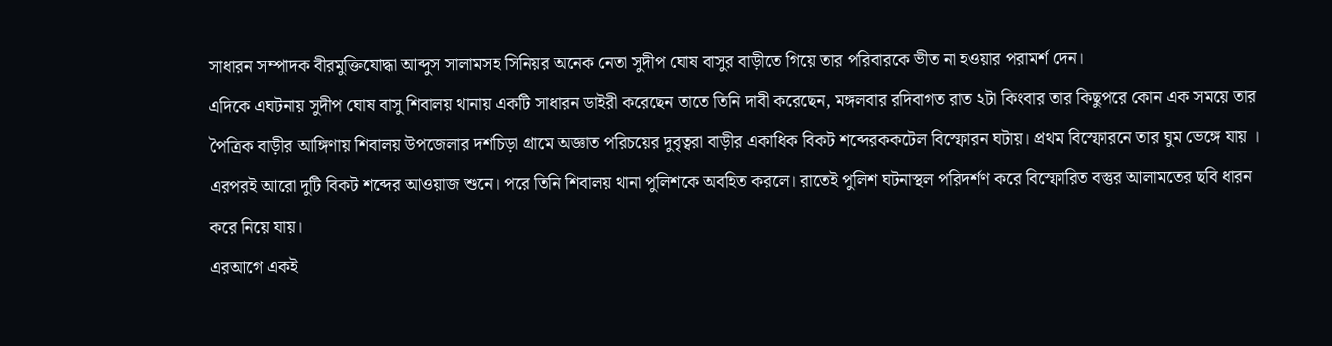সাধারন সম্পাদক বীরমুক্তিযোদ্ধা আব্দুস সালামসহ সিনিয়র অনেক নেতা সুদীপ ঘোষ বাসুর বাড়ীতে গিয়ে তার পরিবারকে ভীত না হওয়ার পরামর্শ দেন।
এদিকে এঘটনায় সুদীপ ঘোষ বাসু শিবালয় থানায় একটি সাধারন ডাইরী করেছেন তাতে তিনি দাবী করেছেন, মঙ্গলবার রদিবাগত রাত ২টা কিংবার তার কিছুপরে কোন এক সময়ে তার পৈত্রিক বাড়ীর আঙ্গিণায় শিবালয় উপজেলার দশচিড়া গ্রামে অজ্ঞাত পরিচয়ের দুবৃত্বরা বাড়ীর একাধিক বিকট শব্দেরককটেল বিস্ফোরন ঘটায়। প্রথম বিস্ফোরনে তার ঘুম ভেঙ্গে যায় । এরপরই আরো দুটি বিকট শব্দের আওয়াজ শুনে। পরে তিনি শিবালয় থানা পুলিশকে অবহিত করলে। রাতেই পুলিশ ঘটনাস্থল পরিদর্শণ করে বিস্ফোরিত বস্তুর আলামতের ছবি ধারন করে নিয়ে যায়।
এরআগে একই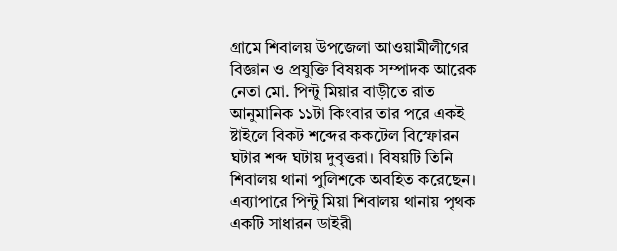গ্রামে শিবালয় উপজেলা আওয়ামীলীগের বিজ্ঞান ও প্রযুক্তি বিষয়ক সম্পাদক আরেক নেতা মো. পিন্টু মিয়ার বাড়ীতে রাত আনুমানিক ১১টা কিংবার তার পরে একই ষ্টাইলে বিকট শব্দের ককটেল বিস্ফোরন ঘটার শব্দ ঘটায় দুবৃত্তরা। বিষয়টি তিনি শিবালয় থানা পুলিশকে অবহিত করেছেন। এব্যাপারে পিন্টু মিয়া শিবালয় থানায় পৃথক একটি সাধারন ডাইরী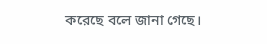করেছে বলে জানা গেছে।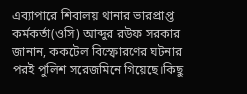এব্যাপারে শিবালয় থানার ভারপ্রাপ্ত কর্মকর্তা(ওসি) আব্দুর রউফ সরকার জানান, ককটেল বিস্ফোরণের ঘটনার পরই পুলিশ সরেজমিনে গিয়েছে।কিছু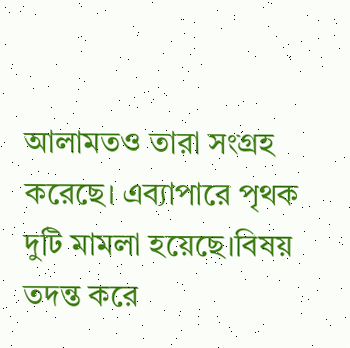আলামতও তারা সংগ্রহ করেছে। এব্যাপারে পৃথক দুটি মামলা হয়েছে।বিষয় তদন্ত করে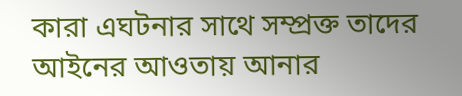কারা এঘটনার সাথে সম্প্রক্ত তাদের আইনের আওতায় আনার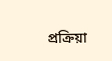প্রক্রিয়া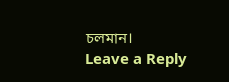চলমান।
Leave a Reply